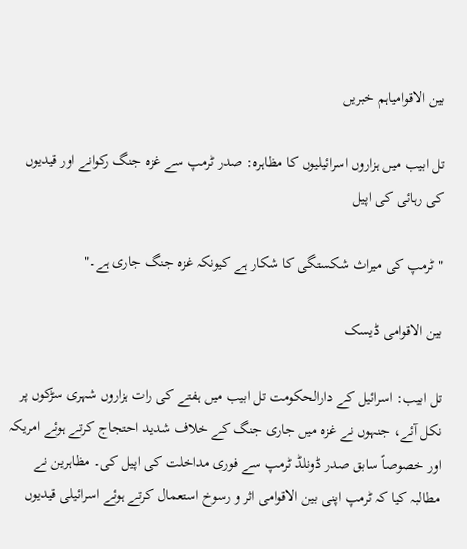بین الاقوامیاہم خبریں

تل ابیب میں ہزاروں اسرائیلیوں کا مظاہرہ: صدر ٹرمپ سے غزہ جنگ رکوانے اور قیدیوں کی رہائی کی اپیل

"ٹرمپ کی میراث شکستگی کا شکار ہے کیونکہ غزہ جنگ جاری ہے۔"

بین الاقوامی ڈیسک

تل ابیب: اسرائیل کے دارالحکومت تل ابیب میں ہفتے کی رات ہزاروں شہری سڑکوں پر نکل آئے، جنہوں نے غزہ میں جاری جنگ کے خلاف شدید احتجاج کرتے ہوئے امریکہ اور خصوصاً سابق صدر ڈونلڈ ٹرمپ سے فوری مداخلت کی اپیل کی۔ مظاہرین نے مطالبہ کیا کہ ٹرمپ اپنی بین الاقوامی اثر و رسوخ استعمال کرتے ہوئے اسرائیلی قیدیوں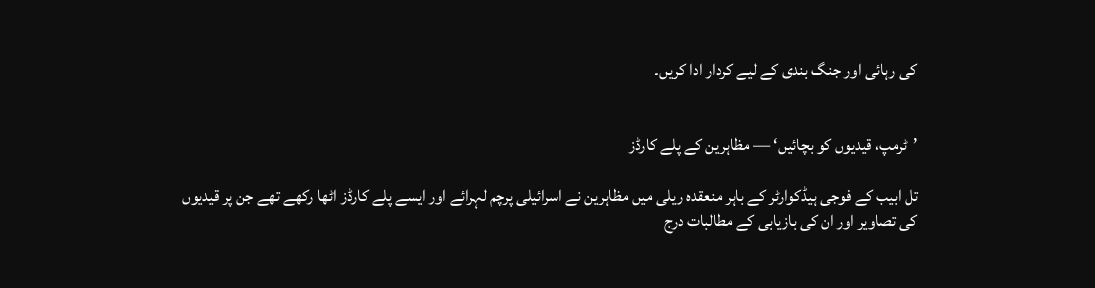کی رہائی اور جنگ بندی کے لیے کردار ادا کریں۔


’ٹرمپ، قیدیوں کو بچائیں‘ — مظاہرین کے پلے کارڈز

تل ابیب کے فوجی ہیڈکوارٹر کے باہر منعقدہ ریلی میں مظاہرین نے اسرائیلی پرچم لہرائے اور ایسے پلے کارڈز اٹھا رکھے تھے جن پر قیدیوں کی تصاویر اور ان کی بازیابی کے مطالبات درج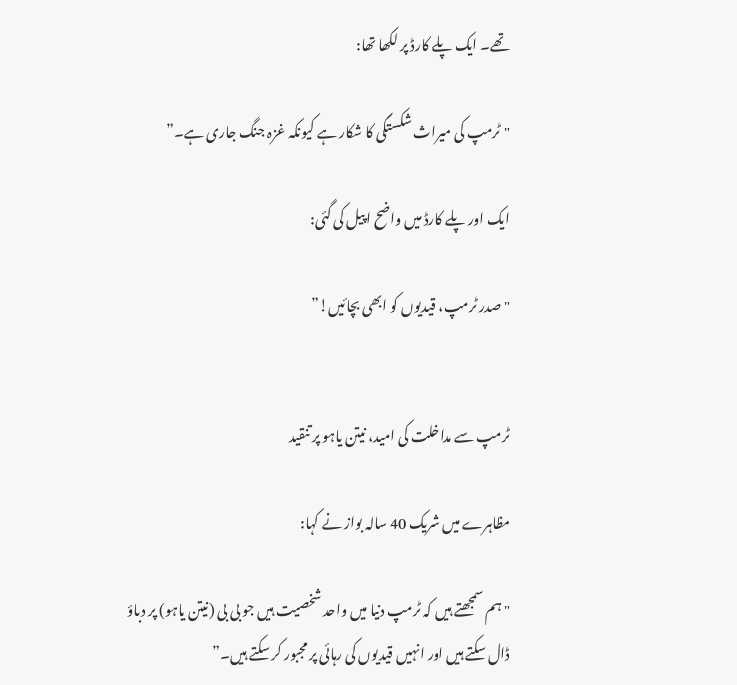تھے۔ ایک پلے کارڈ پر لکھا تھا:

"ٹرمپ کی میراث شکستگی کا شکار ہے کیونکہ غزہ جنگ جاری ہے۔”

ایک اور پلے کارڈ میں واضح اپیل کی گئی:

"صدر ٹرمپ، قیدیوں کو ابھی بچائیں!”


ٹرمپ سے مداخلت کی امید، نیتن یاہو پر تنقید

مظاہرے میں شریک 40 سالہ بواز نے کہا:

"ہم سمجھتے ہیں کہ ٹرمپ دنیا میں واحد شخصیت ہیں جو بی بی (نیتن یاہو) پر دباؤ ڈال سکتے ہیں اور انہیں قیدیوں کی رہائی پر مجبور کر سکتے ہیں۔”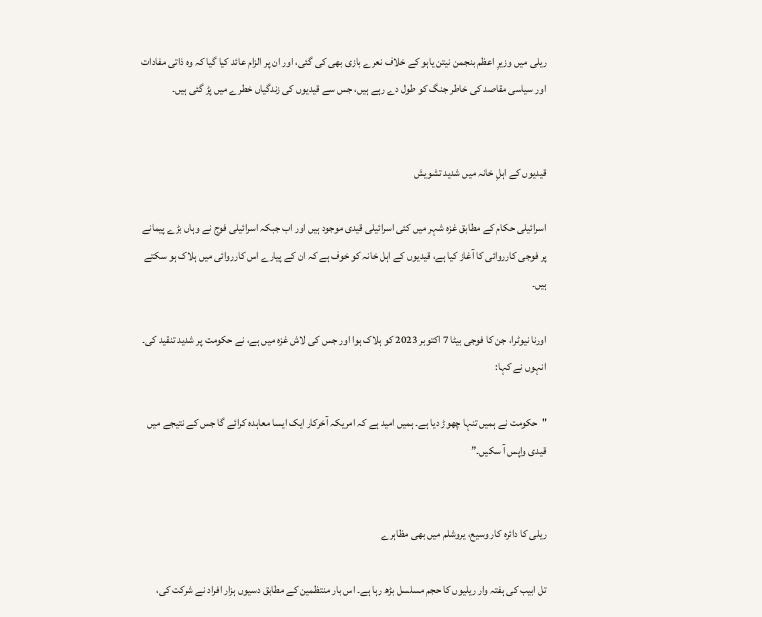ریلی میں وزیرِ اعظم بنجمن نیتن یاہو کے خلاف نعرے بازی بھی کی گئی، اور ان پر الزام عائد کیا گیا کہ وہ ذاتی مفادات اور سیاسی مقاصد کی خاطر جنگ کو طول دے رہے ہیں، جس سے قیدیوں کی زندگیاں خطرے میں پڑ گئی ہیں۔


قیدیوں کے اہلِ خانہ میں شدید تشویش

اسرائیلی حکام کے مطابق غزہ شہر میں کئی اسرائیلی قیدی موجود ہیں اور اب جبکہ اسرائیلی فوج نے وہاں بڑے پیمانے پر فوجی کارروائی کا آغاز کیا ہے، قیدیوں کے اہل خانہ کو خوف ہے کہ ان کے پیارے اس کارروائی میں ہلاک ہو سکتے ہیں۔

اورنا نیوٹرا، جن کا فوجی بیٹا 7 اکتوبر 2023 کو ہلاک ہوا اور جس کی لاش غزہ میں ہے، نے حکومت پر شدید تنقید کی۔ انہوں نے کہا:

"حکومت نے ہمیں تنہا چھوڑ دیا ہے۔ ہمیں امید ہے کہ امریکہ آخرکار ایک ایسا معاہدہ کرائے گا جس کے نتیجے میں قیدی واپس آ سکیں۔”


ریلی کا دائرہ کار وسیع، یروشلم میں بھی مظاہرے

تل ابیب کی ہفتہ وار ریلیوں کا حجم مسلسل بڑھ رہا ہے۔ اس بار منتظمین کے مطابق دسیوں ہزار افراد نے شرکت کی،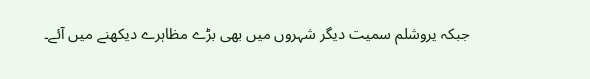جبکہ یروشلم سمیت دیگر شہروں میں بھی بڑے مظاہرے دیکھنے میں آئے۔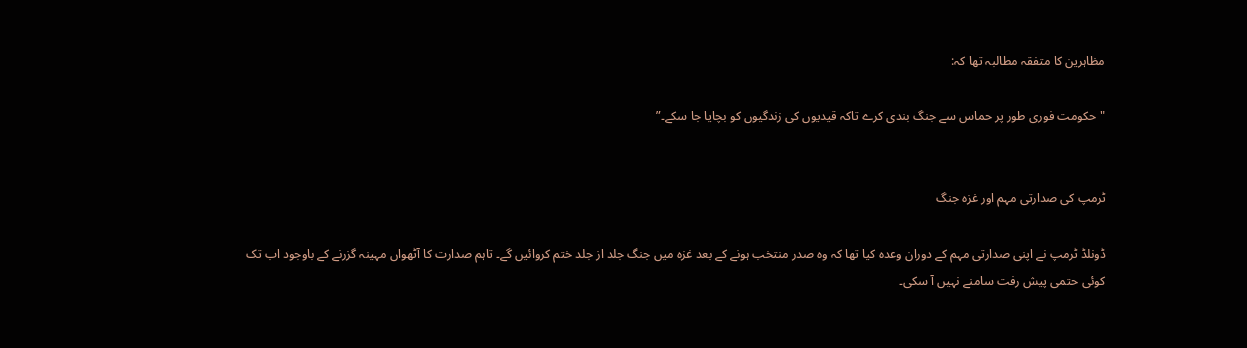مظاہرین کا متفقہ مطالبہ تھا کہ:

"حکومت فوری طور پر حماس سے جنگ بندی کرے تاکہ قیدیوں کی زندگیوں کو بچایا جا سکے۔”


ٹرمپ کی صدارتی مہم اور غزہ جنگ

ڈونلڈ ٹرمپ نے اپنی صدارتی مہم کے دوران وعدہ کیا تھا کہ وہ صدر منتخب ہونے کے بعد غزہ میں جنگ جلد از جلد ختم کروائیں گے۔ تاہم صدارت کا آٹھواں مہینہ گزرنے کے باوجود اب تک کوئی حتمی پیش رفت سامنے نہیں آ سکی۔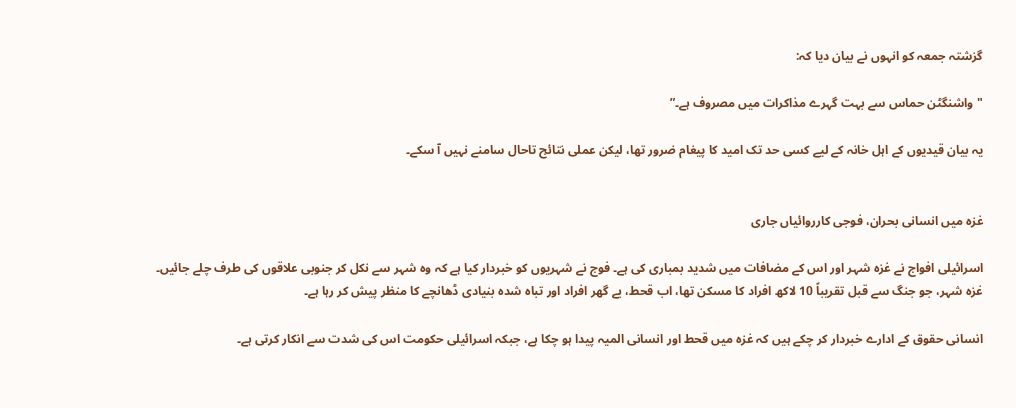گزشتہ جمعہ کو انہوں نے بیان دیا کہ:

"واشنگٹن حماس سے بہت گہرے مذاکرات میں مصروف ہے۔”

یہ بیان قیدیوں کے اہل خانہ کے لیے کسی حد تک امید کا پیغام ضرور تھا، لیکن عملی نتائج تاحال سامنے نہیں آ سکے۔


غزہ میں انسانی بحران، فوجی کارروائیاں جاری

اسرائیلی افواج نے غزہ شہر اور اس کے مضافات میں شدید بمباری کی ہے۔ فوج نے شہریوں کو خبردار کیا ہے کہ وہ شہر سے نکل کر جنوبی علاقوں کی طرف چلے جائیں۔
غزہ شہر، جو جنگ سے قبل تقریباً 10 لاکھ افراد کا مسکن تھا، اب قحط، بے گھر افراد اور تباہ شدہ بنیادی ڈھانچے کا منظر پیش کر رہا ہے۔

انسانی حقوق کے ادارے خبردار کر چکے ہیں کہ غزہ میں قحط اور انسانی المیہ پیدا ہو چکا ہے، جبکہ اسرائیلی حکومت اس کی شدت سے انکار کرتی ہے۔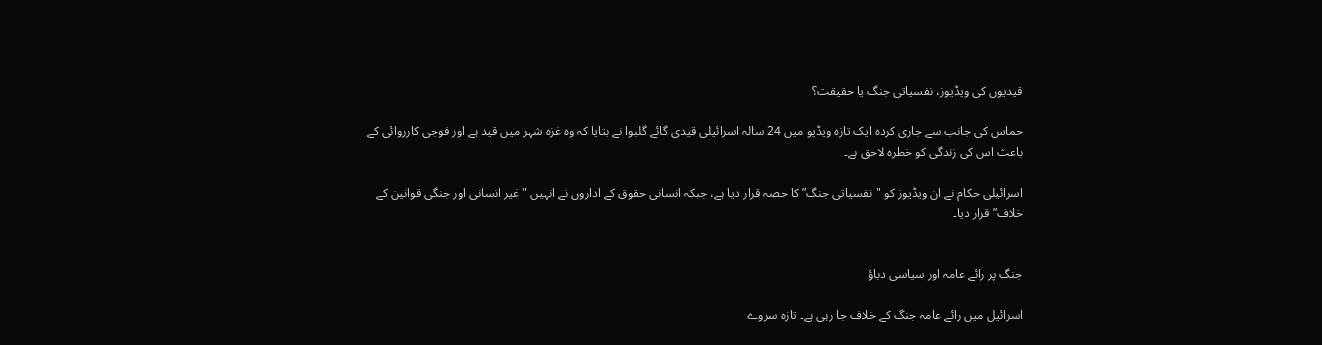قیدیوں کی ویڈیوز، نفسیاتی جنگ یا حقیقت؟

حماس کی جانب سے جاری کردہ ایک تازہ ویڈیو میں 24 سالہ اسرائیلی قیدی گائے گلبوا نے بتایا کہ وہ غزہ شہر میں قید ہے اور فوجی کارروائی کے باعث اس کی زندگی کو خطرہ لاحق ہے۔

اسرائیلی حکام نے ان ویڈیوز کو "نفسیاتی جنگ” کا حصہ قرار دیا ہے، جبکہ انسانی حقوق کے اداروں نے انہیں "غیر انسانی اور جنگی قوانین کے خلاف” قرار دیا۔


جنگ پر رائے عامہ اور سیاسی دباؤ

اسرائیل میں رائے عامہ جنگ کے خلاف جا رہی ہے۔ تازہ سروے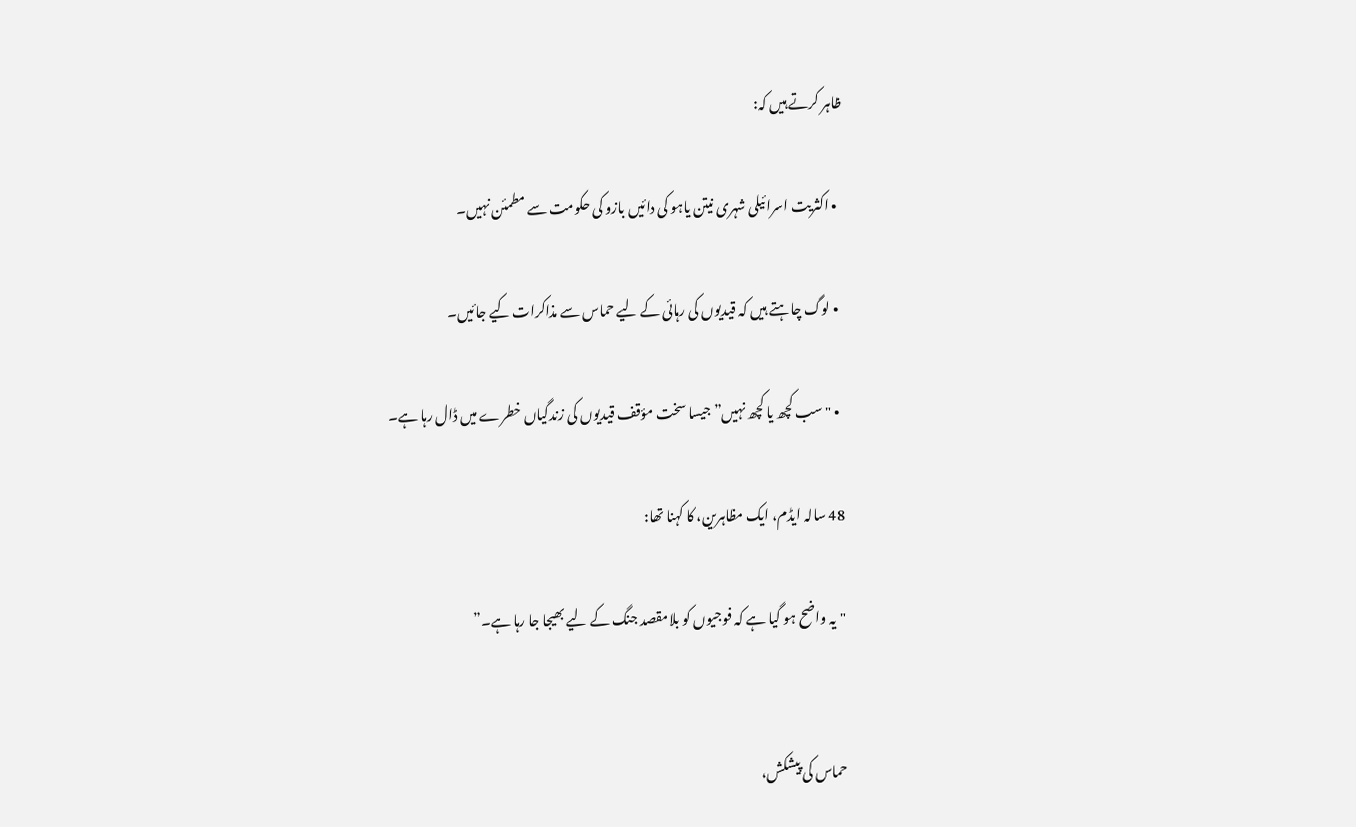ظاہر کرتے ہیں کہ:

  • اکثریت اسرائیلی شہری نیتن یاہو کی دائیں بازو کی حکومت سے مطمئن نہیں۔

  • لوگ چاہتے ہیں کہ قیدیوں کی رہائی کے لیے حماس سے مذاکرات کیے جائیں۔

  • "سب کچھ یا کچھ نہیں” جیسا سخت مؤقف قیدیوں کی زندگیاں خطرے میں ڈال رہا ہے۔

48 سالہ ایڈم، ایک مظاہرین، کا کہنا تھا:

"یہ واضح ہو گیا ہے کہ فوجیوں کو بلامقصد جنگ کے لیے بھیجا جا رہا ہے۔”


حماس کی پیشکش،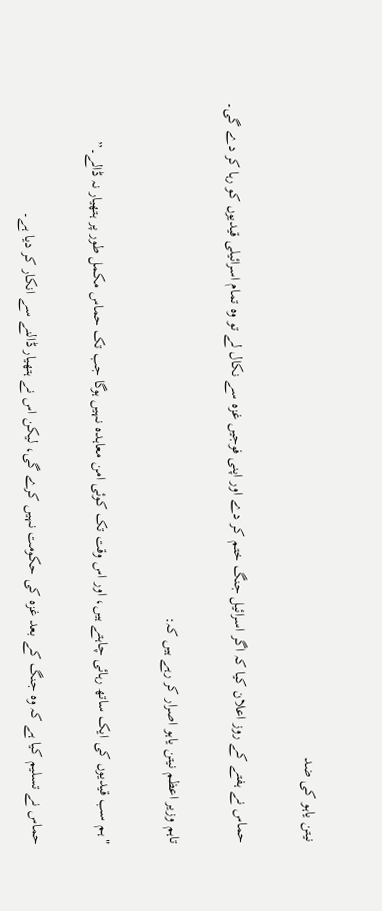نیتن یاہو کی ضد

حماس نے ہفتے کے روز اعلان کیا کہ اگر اسرائیل جنگ ختم کر دے اور اپنی فوجیں غزہ سے نکال لے تو وہ تمام اسرائیلی قیدیوں کو رہا کر دے گی۔

تاہم وزیر اعظم نیتن یاہو اصرار کر رہے ہیں کہ:

"ہم سب قیدیوں کی ایک ساتھ رہائی چاہتے ہیں، اور اس وقت تک کوئی امن معاہدہ نہیں ہوگا جب تک حماس مکمل طور پر ہتھیار نہ ڈالے۔”

حماس نے تسلیم کیا ہے کہ وہ جنگ کے بعد غزہ کی حکومت نہیں کرے گی، لیکن اس نے ہتھیار ڈالنے سے انکار کر دیا ہے۔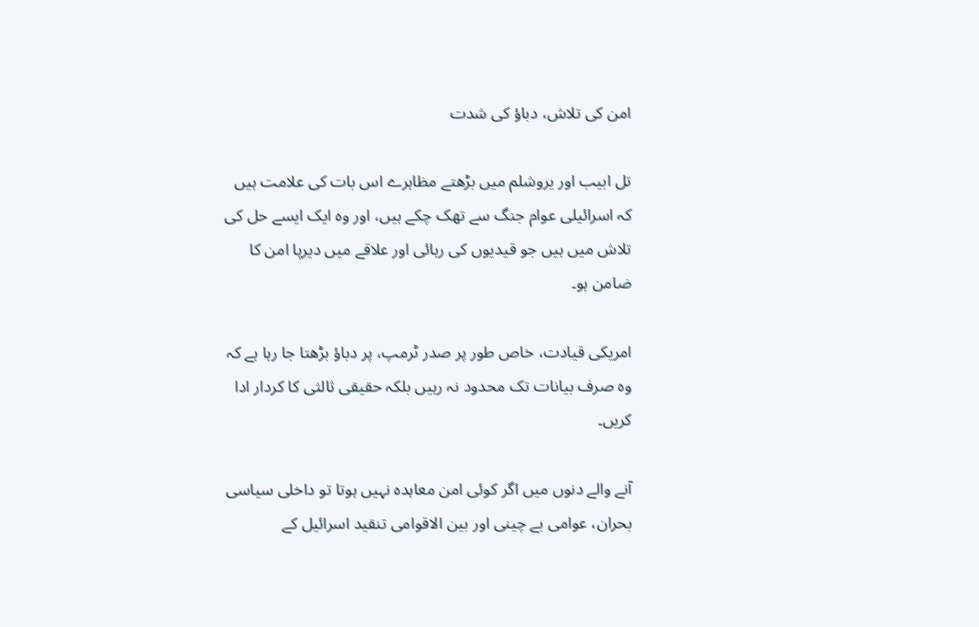امن کی تلاش، دباؤ کی شدت

تل ابیب اور یروشلم میں بڑھتے مظاہرے اس بات کی علامت ہیں کہ اسرائیلی عوام جنگ سے تھک چکے ہیں، اور وہ ایک ایسے حل کی تلاش میں ہیں جو قیدیوں کی رہائی اور علاقے میں دیرپا امن کا ضامن ہو۔

امریکی قیادت، خاص طور پر صدر ٹرمپ، پر دباؤ بڑھتا جا رہا ہے کہ وہ صرف بیانات تک محدود نہ رہیں بلکہ حقیقی ثالثی کا کردار ادا کریں۔

آنے والے دنوں میں اگر کوئی امن معاہدہ نہیں ہوتا تو داخلی سیاسی بحران، عوامی بے چینی اور بین الاقوامی تنقید اسرائیل کے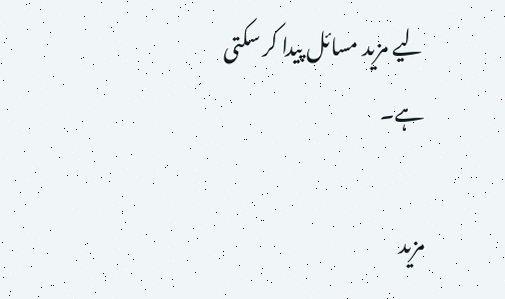لیے مزید مسائل پیدا کر سکتی ہے۔

مزید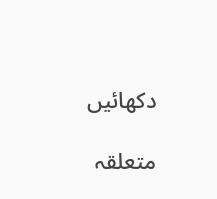دکھائیں

متعلقہ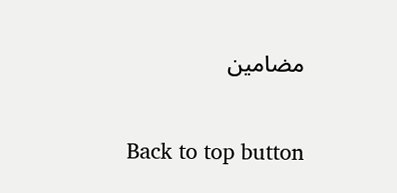مضامین

Back to top button